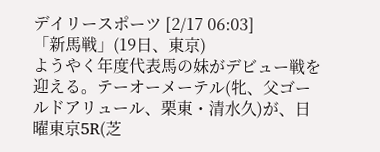デイリースポーツ [2/17 06:03]
「新馬戦」(19日、東京)
ようやく年度代表馬の妹がデビュー戦を迎える。テーオーメーテル(牝、父ゴールドアリュール、栗東・清水久)が、日曜東京5R(芝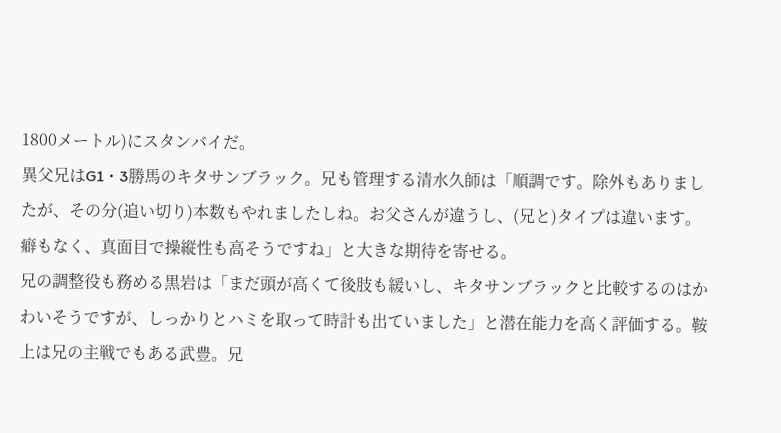1800メートル)にスタンバイだ。
異父兄はG1・3勝馬のキタサンブラック。兄も管理する清水久師は「順調です。除外もありましたが、その分(追い切り)本数もやれましたしね。お父さんが違うし、(兄と)タイプは違います。癖もなく、真面目で操縦性も高そうですね」と大きな期待を寄せる。
兄の調整役も務める黒岩は「まだ頭が高くて後肢も緩いし、キタサンブラックと比較するのはかわいそうですが、しっかりとハミを取って時計も出ていました」と潜在能力を高く評価する。鞍上は兄の主戦でもある武豊。兄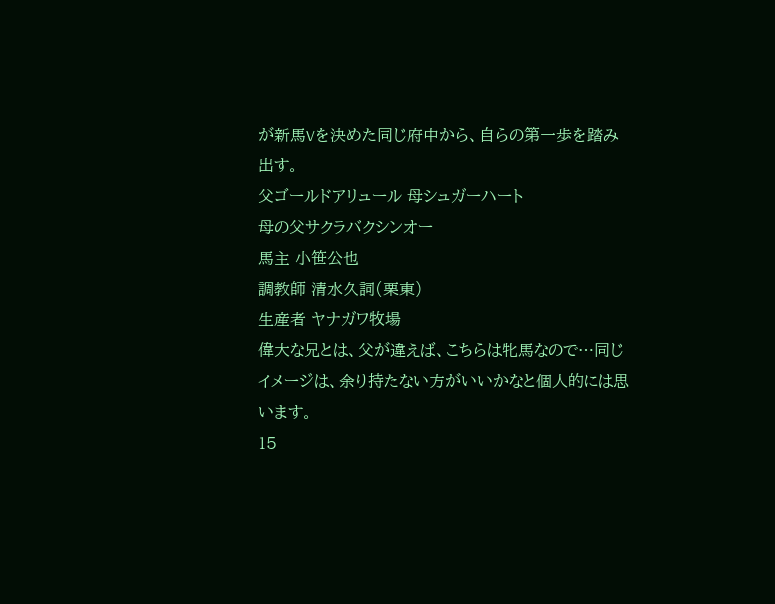が新馬Vを決めた同じ府中から、自らの第一歩を踏み出す。
父ゴールドアリュール 母シュガーハート
母の父サクラバクシンオー
馬主 小笹公也
調教師 清水久詞(栗東)
生産者 ヤナガワ牧場
偉大な兄とは、父が違えば、こちらは牝馬なので…同じイメージは、余り持たない方がいいかなと個人的には思います。
15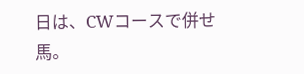日は、CWコースで併せ馬。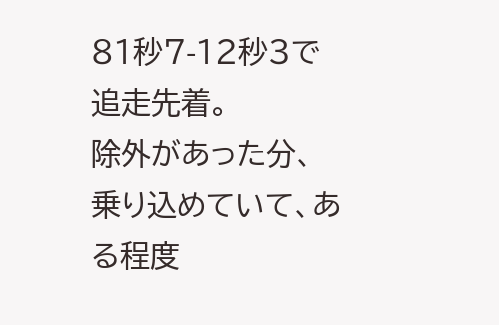81秒7-12秒3で追走先着。
除外があった分、乗り込めていて、ある程度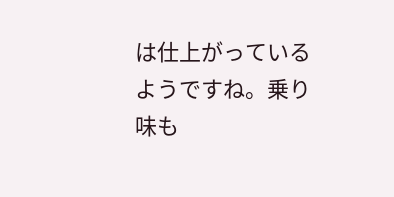は仕上がっているようですね。乗り味も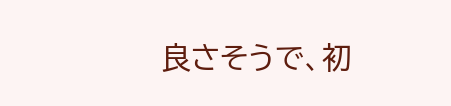良さそうで、初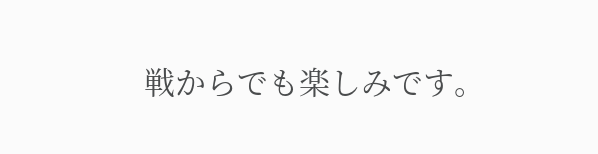戦からでも楽しみです。